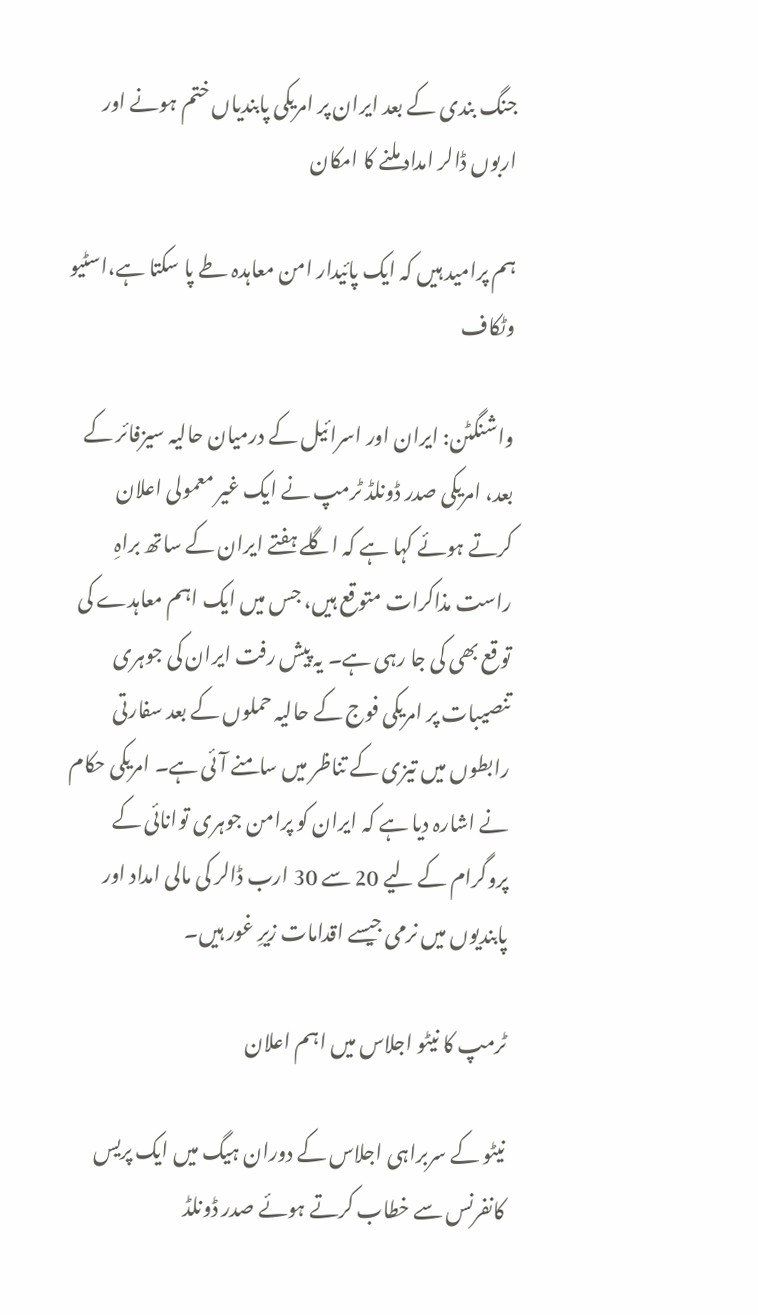جنگ بندی کے بعد ایران پر امریکی پابندیاں ختم ہونے اور اربوں ڈالر امداد ملنے کا امکان

ہم پرامید ہیں کہ ایک پائیدار امن معاہدہ طے پا سکتا ہے،اسٹیو وٹکاف

واشنگٹن: ایران اور اسرائیل کے درمیان حالیہ سیزفائر کے بعد، امریکی صدر ڈونلڈ ٹرمپ نے ایک غیر معمولی اعلان کرتے ہوئے کہا ہے کہ اگلے ہفتے ایران کے ساتھ براہِ راست مذاکرات متوقع ہیں، جس میں ایک اہم معاہدے کی توقع بھی کی جا رہی ہے۔ یہ پیش رفت ایران کی جوہری تنصیبات پر امریکی فوج کے حالیہ حملوں کے بعد سفارتی رابطوں میں تیزی کے تناظر میں سامنے آئی ہے۔ امریکی حکام نے اشارہ دیا ہے کہ ایران کو پرامن جوہری توانائی کے پروگرام کے لیے 20 سے 30 ارب ڈالر کی مالی امداد اور پابندیوں میں نرمی جیسے اقدامات زیرِ غور ہیں۔

ٹرمپ کا نیٹو اجلاس میں اہم اعلان

نیٹو کے سربراہی اجلاس کے دوران ہیگ میں ایک پریس کانفرنس سے خطاب کرتے ہوئے صدر ڈونلڈ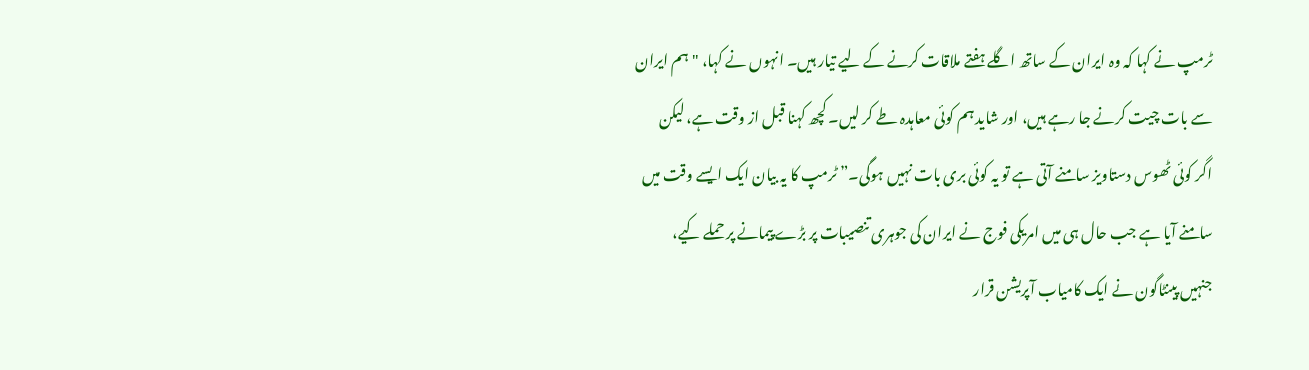ٹرمپ نے کہا کہ وہ ایران کے ساتھ اگلے ہفتے ملاقات کرنے کے لیے تیار ہیں۔ انہوں نے کہا، "ہم ایران سے بات چیت کرنے جا رہے ہیں، اور شاید ہم کوئی معاہدہ طے کر لیں۔ کچھ کہنا قبل از وقت ہے، لیکن اگر کوئی ٹھوس دستاویز سامنے آتی ہے تو یہ کوئی بری بات نہیں ہوگی۔” ٹرمپ کا یہ بیان ایک ایسے وقت میں سامنے آیا ہے جب حال ہی میں امریکی فوج نے ایران کی جوہری تنصیبات پر بڑے پیمانے پر حملے کیے، جنہیں پینٹاگون نے ایک کامیاب آپریشن قرار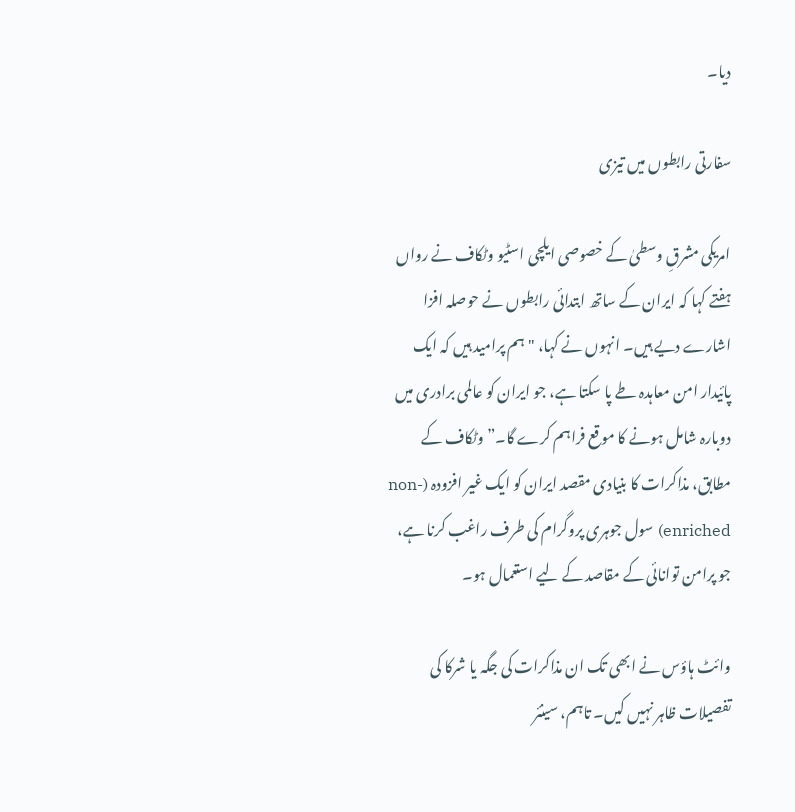دیا۔

سفارتی رابطوں میں تیزی

امریکی مشرقِ وسطیٰ کے خصوصی ایلچی اسٹیو وٹکاف نے رواں ہفتے کہا کہ ایران کے ساتھ ابتدائی رابطوں نے حوصلہ افزا اشارے دیے ہیں۔ انہوں نے کہا، "ہم پرامید ہیں کہ ایک پائیدار امن معاہدہ طے پا سکتا ہے، جو ایران کو عالمی برادری میں دوبارہ شامل ہونے کا موقع فراہم کرے گا۔” وٹکاف کے مطابق، مذاکرات کا بنیادی مقصد ایران کو ایک غیر افزودہ (non-enriched) سول جوہری پروگرام کی طرف راغب کرنا ہے، جو پرامن توانائی کے مقاصد کے لیے استعمال ہو۔

وائٹ ہاؤس نے ابھی تک ان مذاکرات کی جگہ یا شرکا کی تفصیلات ظاہر نہیں کیں۔ تاہم، سینئر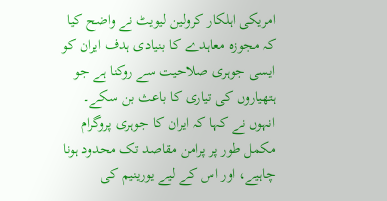امریکی اہلکار کرولین لیویٹ نے واضح کیا کہ مجوزہ معاہدے کا بنیادی ہدف ایران کو ایسی جوہری صلاحیت سے روکنا ہے جو ہتھیاروں کی تیاری کا باعث بن سکے۔ انہوں نے کہا کہ ایران کا جوہری پروگرام مکمل طور پر پرامن مقاصد تک محدود ہونا چاہیے، اور اس کے لیے یورینیم کی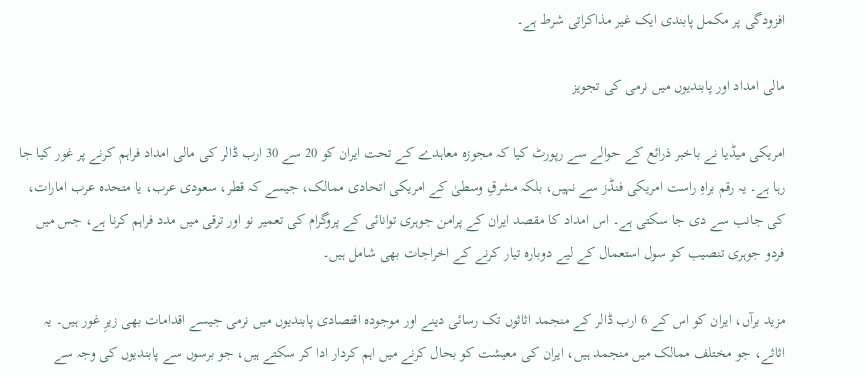افزودگی پر مکمل پابندی ایک غیر مذاکراتی شرط ہے۔

مالی امداد اور پابندیوں میں نرمی کی تجویز

امریکی میڈیا نے باخبر ذرائع کے حوالے سے رپورٹ کیا کہ مجوزہ معاہدے کے تحت ایران کو 20 سے 30 ارب ڈالر کی مالی امداد فراہم کرنے پر غور کیا جا رہا ہے۔ یہ رقم براہِ راست امریکی فنڈز سے نہیں، بلکہ مشرقِ وسطیٰ کے امریکی اتحادی ممالک، جیسے کہ قطر، سعودی عرب، یا متحدہ عرب امارات، کی جانب سے دی جا سکتی ہے۔ اس امداد کا مقصد ایران کے پرامن جوہری توانائی کے پروگرام کی تعمیر نو اور ترقی میں مدد فراہم کرنا ہے، جس میں فردو جوہری تنصیب کو سول استعمال کے لیے دوبارہ تیار کرنے کے اخراجات بھی شامل ہیں۔

مزید برآں، ایران کو اس کے 6 ارب ڈالر کے منجمد اثاثوں تک رسائی دینے اور موجودہ اقتصادی پابندیوں میں نرمی جیسے اقدامات بھی زیرِ غور ہیں۔ یہ اثاثے، جو مختلف ممالک میں منجمد ہیں، ایران کی معیشت کو بحال کرنے میں اہم کردار ادا کر سکتے ہیں، جو برسوں سے پابندیوں کی وجہ سے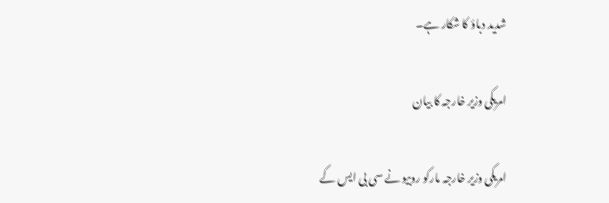شدید دباؤ کا شکار ہے۔

امریکی وزیر خارجہ کا بیان

امریکی وزیر خارجہ مارکو روبیو نے سی بی ایس کے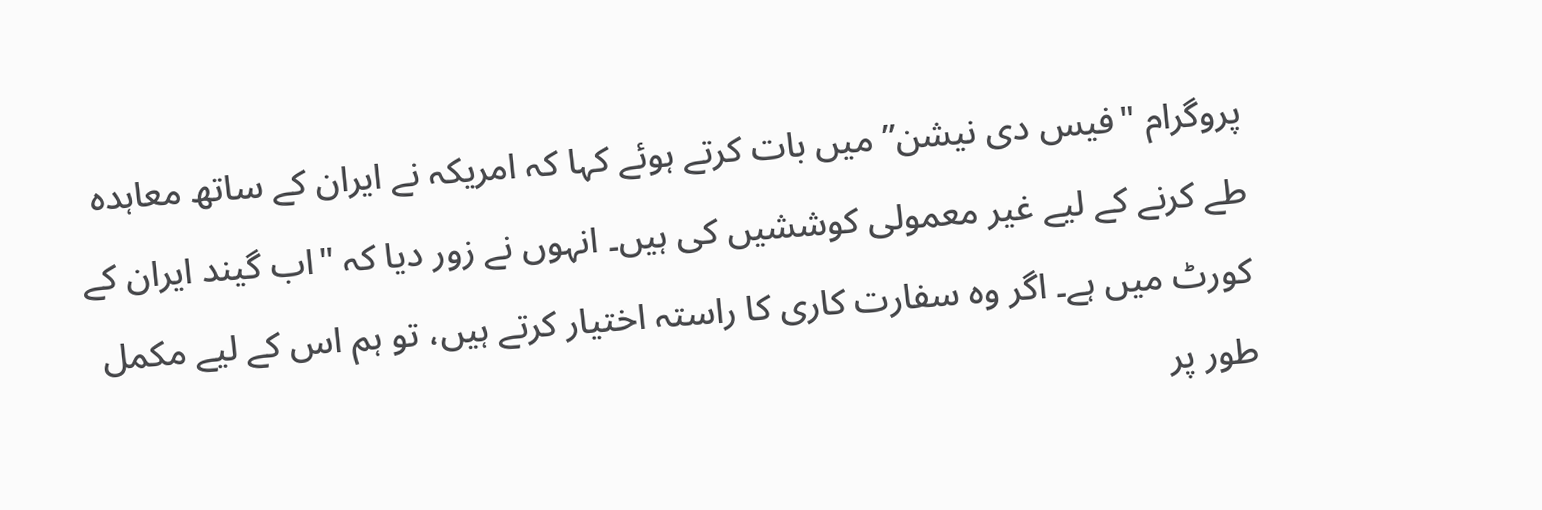پروگرام "فیس دی نیشن” میں بات کرتے ہوئے کہا کہ امریکہ نے ایران کے ساتھ معاہدہ طے کرنے کے لیے غیر معمولی کوششیں کی ہیں۔ انہوں نے زور دیا کہ "اب گیند ایران کے کورٹ میں ہے۔ اگر وہ سفارت کاری کا راستہ اختیار کرتے ہیں، تو ہم اس کے لیے مکمل طور پر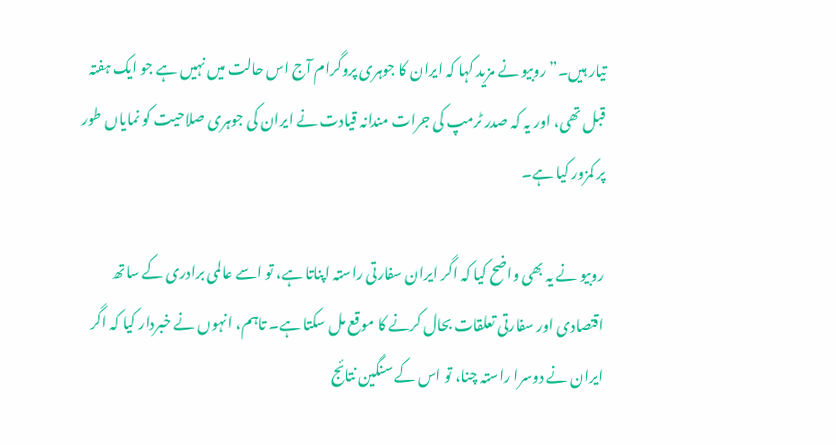تیار ہیں۔” روبیو نے مزید کہا کہ ایران کا جوہری پروگرام آج اس حالت میں نہیں ہے جو ایک ہفتہ قبل تھی، اور یہ کہ صدر ٹرمپ کی جرات مندانہ قیادت نے ایران کی جوہری صلاحیت کو نمایاں طور پر کمزور کیا ہے۔

روبیو نے یہ بھی واضح کیا کہ اگر ایران سفارتی راستہ اپناتا ہے، تو اسے عالمی برادری کے ساتھ اقتصادی اور سفارتی تعلقات بحال کرنے کا موقع مل سکتا ہے۔ تاہم، انہوں نے خبردار کیا کہ اگر ایران نے دوسرا راستہ چنا، تو اس کے سنگین نتائج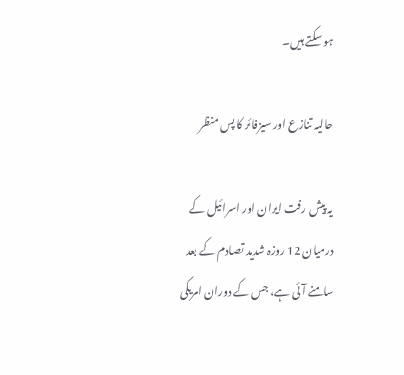ہو سکتے ہیں۔

حالیہ تنازع اور سیزفائر کا پس منظر

یہ پیش رفت ایران اور اسرائیل کے درمیان 12 روزہ شدید تصادم کے بعد سامنے آئی ہے، جس کے دوران امریکی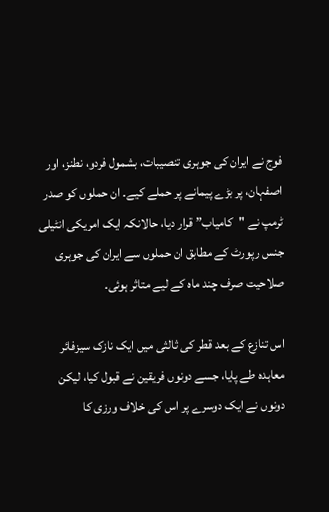فوج نے ایران کی جوہری تنصیبات، بشمول فردو، نطنز، اور اصفہان، پر بڑے پیمانے پر حملے کیے۔ ان حملوں کو صدر ٹرمپ نے "کامیاب” قرار دیا، حالانکہ ایک امریکی انٹیلی جنس رپورٹ کے مطابق ان حملوں سے ایران کی جوہری صلاحیت صرف چند ماہ کے لیے متاثر ہوئی۔

اس تنازع کے بعد قطر کی ثالثی میں ایک نازک سیزفائر معاہدہ طے پایا، جسے دونوں فریقین نے قبول کیا، لیکن دونوں نے ایک دوسرے پر اس کی خلاف ورزی کا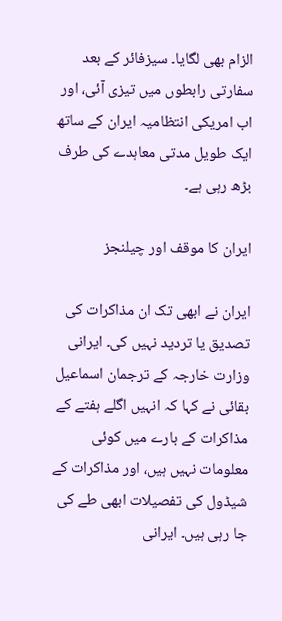الزام بھی لگایا۔ سیزفائر کے بعد سفارتی رابطوں میں تیزی آئی، اور اب امریکی انتظامیہ ایران کے ساتھ ایک طویل مدتی معاہدے کی طرف بڑھ رہی ہے۔

ایران کا موقف اور چیلنجز

ایران نے ابھی تک ان مذاکرات کی تصدیق یا تردید نہیں کی۔ ایرانی وزارت خارجہ کے ترجمان اسماعیل بقائی نے کہا کہ انہیں اگلے ہفتے کے مذاکرات کے بارے میں کوئی معلومات نہیں ہیں، اور مذاکرات کے شیڈول کی تفصیلات ابھی طے کی جا رہی ہیں۔ ایرانی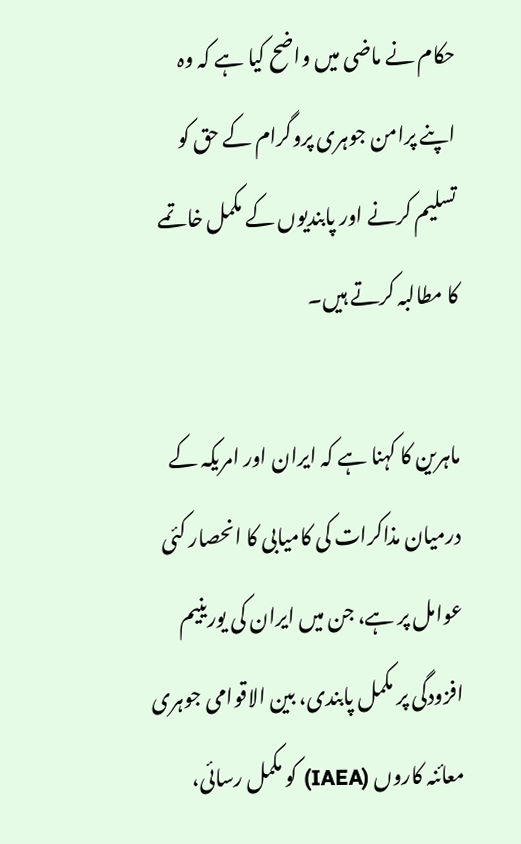حکام نے ماضی میں واضح کیا ہے کہ وہ اپنے پرامن جوہری پروگرام کے حق کو تسلیم کرنے اور پابندیوں کے مکمل خاتمے کا مطالبہ کرتے ہیں۔

ماہرین کا کہنا ہے کہ ایران اور امریکہ کے درمیان مذاکرات کی کامیابی کا انحصار کئی عوامل پر ہے، جن میں ایران کی یورینیم افزودگی پر مکمل پابندی، بین الاقوامی جوہری معائنہ کاروں (IAEA) کو مکمل رسائی،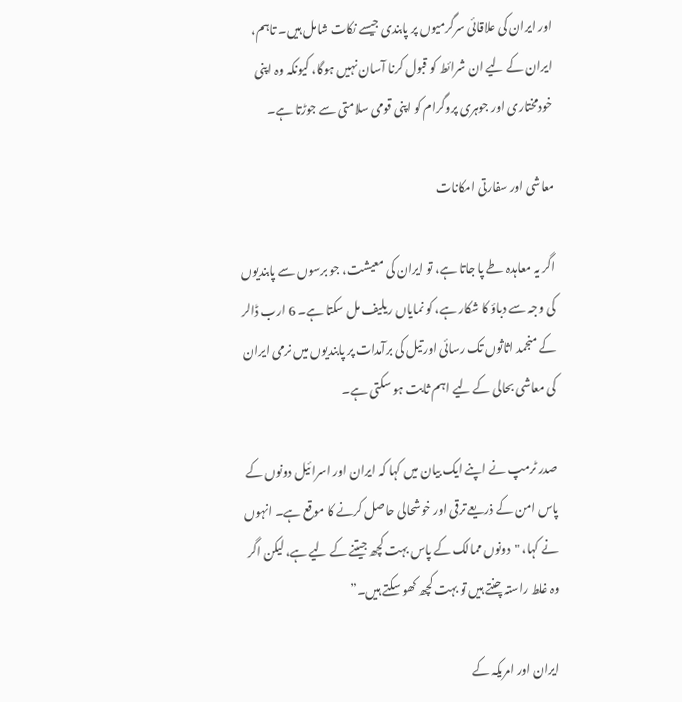اور ایران کی علاقائی سرگرمیوں پر پابندی جیسے نکات شامل ہیں۔ تاہم، ایران کے لیے ان شرائط کو قبول کرنا آسان نہیں ہوگا، کیونکہ وہ اپنی خودمختاری اور جوہری پروگرام کو اپنی قومی سلامتی سے جوڑتا ہے۔

معاشی اور سفارتی امکانات

اگر یہ معاہدہ طے پا جاتا ہے، تو ایران کی معیشت، جو برسوں سے پابندیوں کی وجہ سے دباؤ کا شکار ہے، کو نمایاں ریلیف مل سکتا ہے۔ 6 ارب ڈالر کے منجمد اثاثوں تک رسائی اور تیل کی برآمدات پر پابندیوں میں نرمی ایران کی معاشی بحالی کے لیے اہم ثابت ہو سکتی ہے۔

صدر ٹرمپ نے اپنے ایک بیان میں کہا کہ ایران اور اسرائیل دونوں کے پاس امن کے ذریعے ترقی اور خوشحالی حاصل کرنے کا موقع ہے۔ انہوں نے کہا، "دونوں ممالک کے پاس بہت کچھ جیتنے کے لیے ہے، لیکن اگر وہ غلط راستہ چنتے ہیں تو بہت کچھ کھو سکتے ہیں۔”

ایران اور امریکہ کے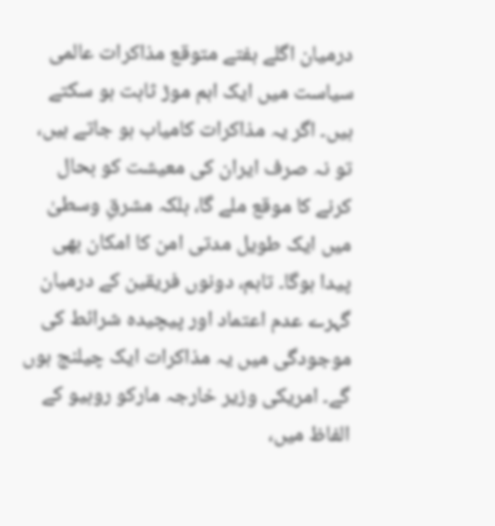درمیان اگلے ہفتے متوقع مذاکرات عالمی سیاست میں ایک اہم موڑ ثابت ہو سکتے ہیں۔ اگر یہ مذاکرات کامیاب ہو جاتے ہیں، تو نہ صرف ایران کی معیشت کو بحال کرنے کا موقع ملے گا، بلکہ مشرقِ وسطیٰ میں ایک طویل مدتی امن کا امکان بھی پیدا ہوگا۔ تاہم، دونوں فریقین کے درمیان گہرے عدم اعتماد اور پیچیدہ شرائط کی موجودگی میں یہ مذاکرات ایک چیلنج ہوں گے۔ امریکی وزیر خارجہ مارکو روبیو کے الفاظ میں،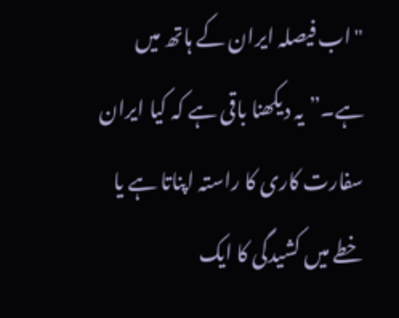"اب فیصلہ ایران کے ہاتھ میں ہے۔” یہ دیکھنا باقی ہے کہ کیا ایران سفارت کاری کا راستہ اپناتا ہے یا خطے میں کشیدگی کا ایک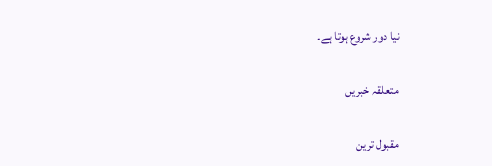نیا دور شروع ہوتا ہے۔

متعلقہ خبریں

مقبول ترین